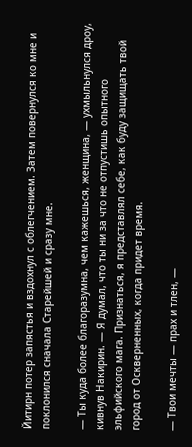Йитирн потер запястья и вздохнул с облегчением. Затем повернулся ко мне и поклонился сначала Старейшей и сразу мне.

— Ты куда более благоразумна, чем кажешься, женщина, — ухмыльнулся дроу, кивнув Накирин. — Я думал, что ты ни за что не отпустишь опытного эльфийского мага. Признаться, я представлял себе, как буду защищать твой город от Оскверненных, когда придет время.

— Твои мечты — прах и тлен, —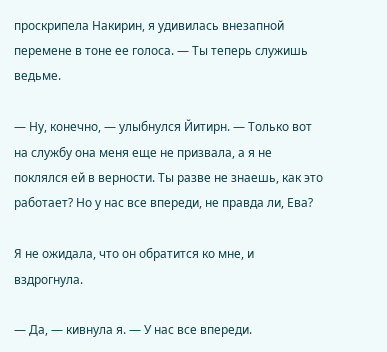проскрипела Накирин, я удивилась внезапной перемене в тоне ее голоса. — Ты теперь служишь ведьме.

— Ну, конечно, — улыбнулся Йитирн. — Только вот на службу она меня еще не призвала, а я не поклялся ей в верности. Ты разве не знаешь, как это работает? Но у нас все впереди, не правда ли, Ева?

Я не ожидала, что он обратится ко мне, и вздрогнула.

— Да, — кивнула я. — У нас все впереди.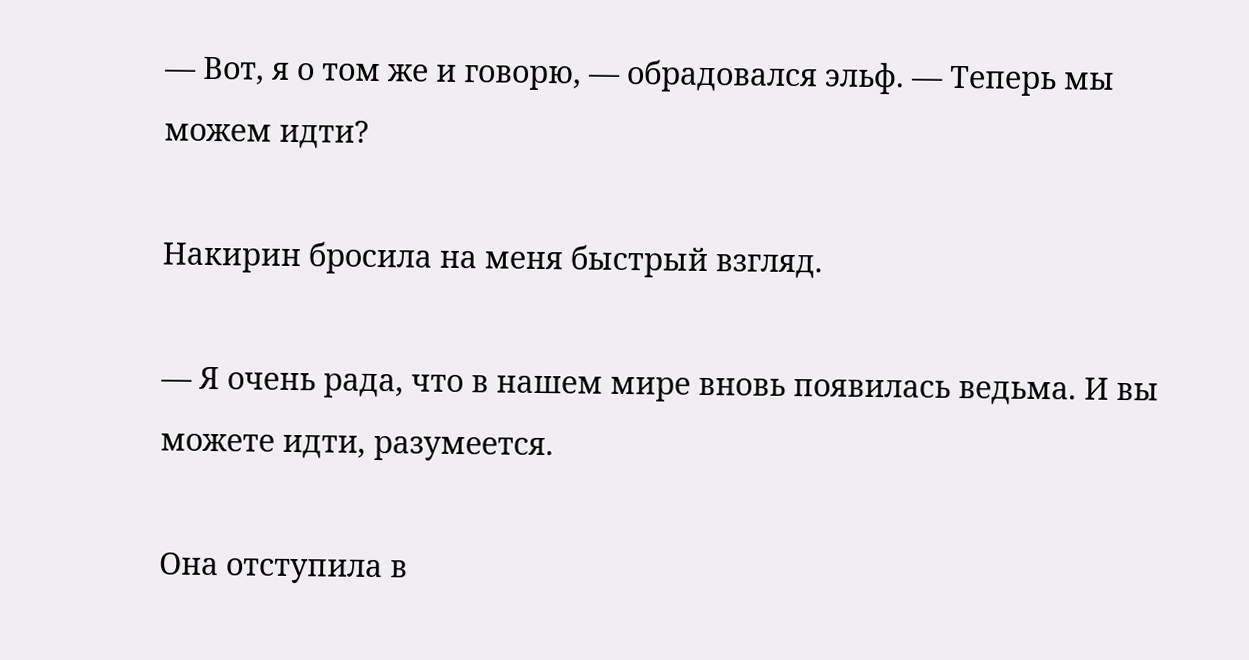— Вот, я о том же и говорю, — обрадовался эльф. — Теперь мы можем идти?

Накирин бросила на меня быстрый взгляд.

— Я очень рада, что в нашем мире вновь появилась ведьма. И вы можете идти, разумеется.

Она отступила в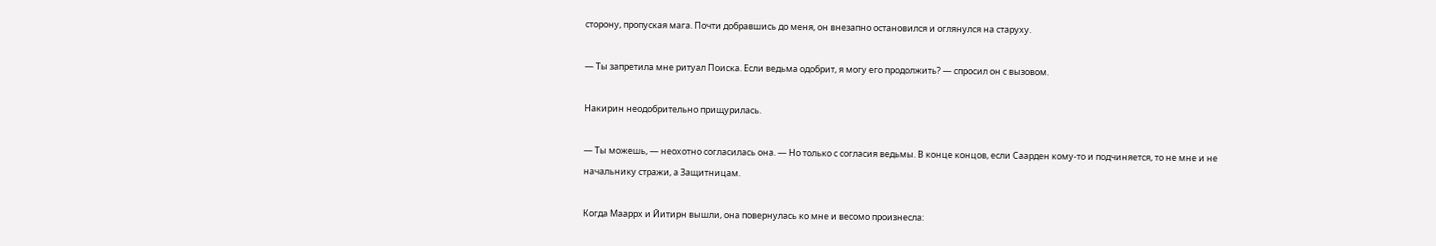сторону, пропуская мага. Почти добравшись до меня, он внезапно остановился и оглянулся на старуху.

— Ты запретила мне ритуал Поиска. Если ведьма одобрит, я могу его продолжить? — спросил он с вызовом.

Накирин неодобрительно прищурилась.

— Ты можешь, — неохотно согласилась она. — Но только с согласия ведьмы. В конце концов, если Саарден кому-то и подчиняется, то не мне и не начальнику стражи, а Защитницам.

Когда Мааррх и Йитирн вышли, она повернулась ко мне и весомо произнесла: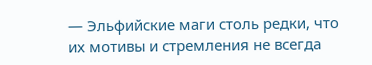— Эльфийские маги столь редки, что их мотивы и стремления не всегда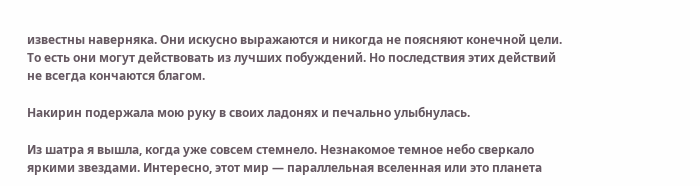известны наверняка. Они искусно выражаются и никогда не поясняют конечной цели. То есть они могут действовать из лучших побуждений. Но последствия этих действий не всегда кончаются благом.

Накирин подержала мою руку в своих ладонях и печально улыбнулась.

Из шатра я вышла, когда уже совсем стемнело. Незнакомое темное небо сверкало яркими звездами. Интересно, этот мир — параллельная вселенная или это планета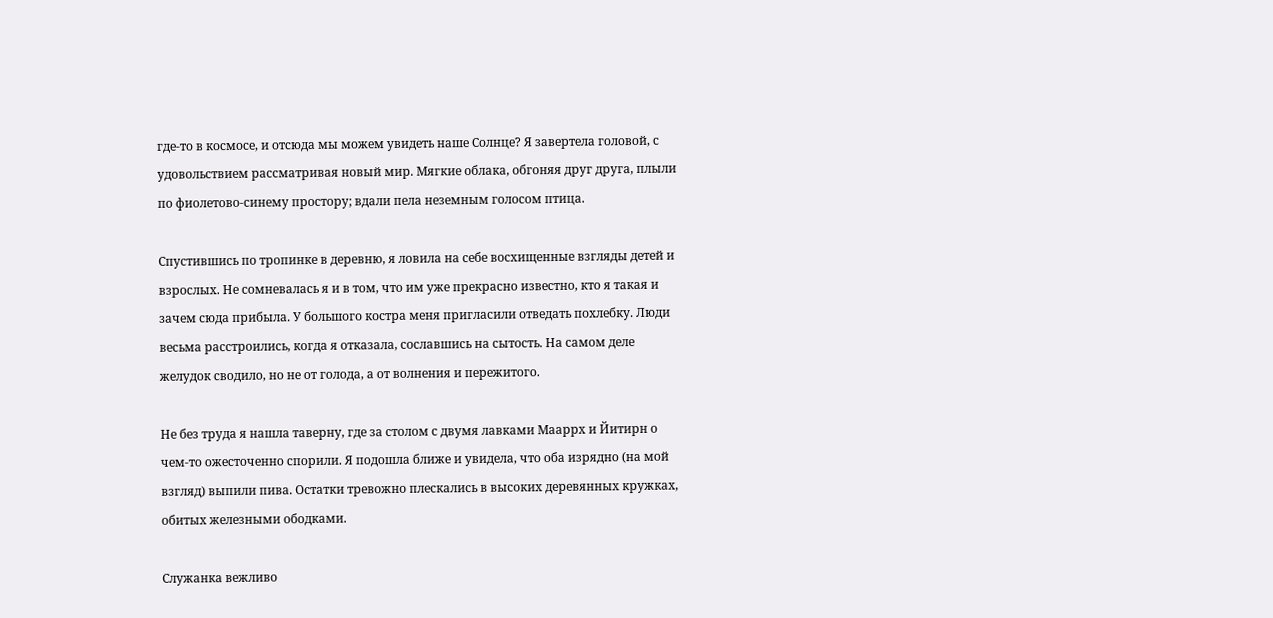где-то в космосе, и отсюда мы можем увидеть наше Солнце? Я завертела головой, с удовольствием рассматривая новый мир. Мягкие облака, обгоняя друг друга, плыли по фиолетово-синему простору; вдали пела неземным голосом птица.

Спустившись по тропинке в деревню, я ловила на себе восхищенные взгляды детей и взрослых. Не сомневалась я и в том, что им уже прекрасно известно, кто я такая и зачем сюда прибыла. У большого костра меня пригласили отведать похлебку. Люди весьма расстроились, когда я отказала, сославшись на сытость. На самом деле желудок сводило, но не от голода, а от волнения и пережитого.

Не без труда я нашла таверну, где за столом с двумя лавками Мааррх и Йитирн о чем-то ожесточенно спорили. Я подошла ближе и увидела, что оба изрядно (на мой взгляд) выпили пива. Остатки тревожно плескались в высоких деревянных кружках, обитых железными ободками.

Служанка вежливо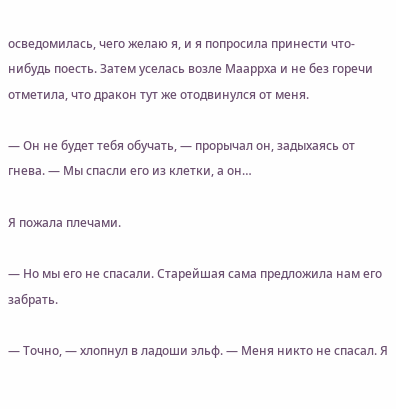осведомилась, чего желаю я, и я попросила принести что-нибудь поесть. Затем уселась возле Мааррха и не без горечи отметила, что дракон тут же отодвинулся от меня.

— Он не будет тебя обучать, — прорычал он, задыхаясь от гнева. — Мы спасли его из клетки, а он…

Я пожала плечами.

— Но мы его не спасали. Старейшая сама предложила нам его забрать.

— Точно, — хлопнул в ладоши эльф. — Меня никто не спасал. Я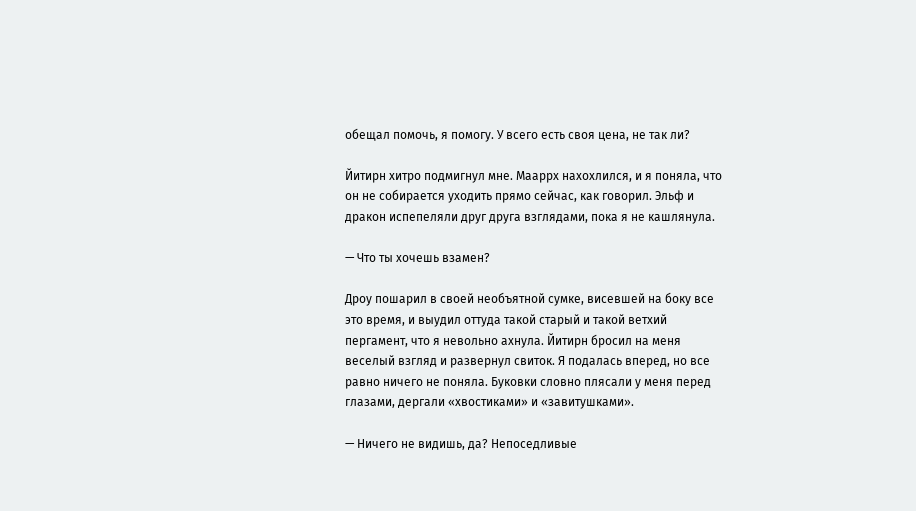обещал помочь, я помогу. У всего есть своя цена, не так ли?

Йитирн хитро подмигнул мне. Мааррх нахохлился, и я поняла, что он не собирается уходить прямо сейчас, как говорил. Эльф и дракон испепеляли друг друга взглядами, пока я не кашлянула.

— Что ты хочешь взамен?

Дроу пошарил в своей необъятной сумке, висевшей на боку все это время, и выудил оттуда такой старый и такой ветхий пергамент, что я невольно ахнула. Йитирн бросил на меня веселый взгляд и развернул свиток. Я подалась вперед, но все равно ничего не поняла. Буковки словно плясали у меня перед глазами, дергали «хвостиками» и «завитушками».

— Ничего не видишь, да? Непоседливые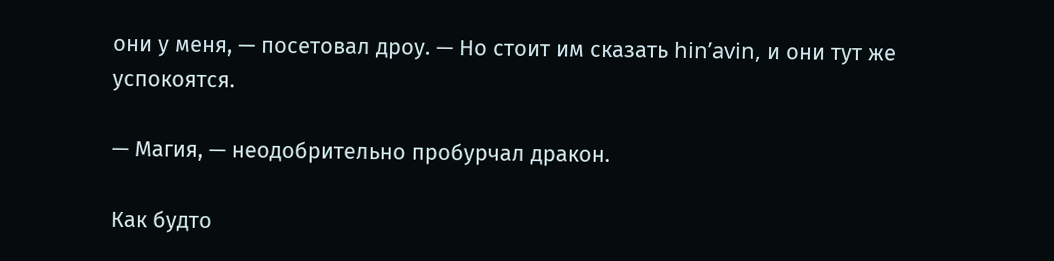они у меня, — посетовал дроу. — Но стоит им сказать hin’avin, и они тут же успокоятся.

— Магия, — неодобрительно пробурчал дракон.

Как будто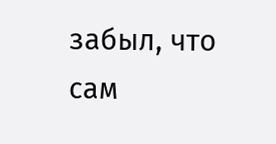забыл, что сам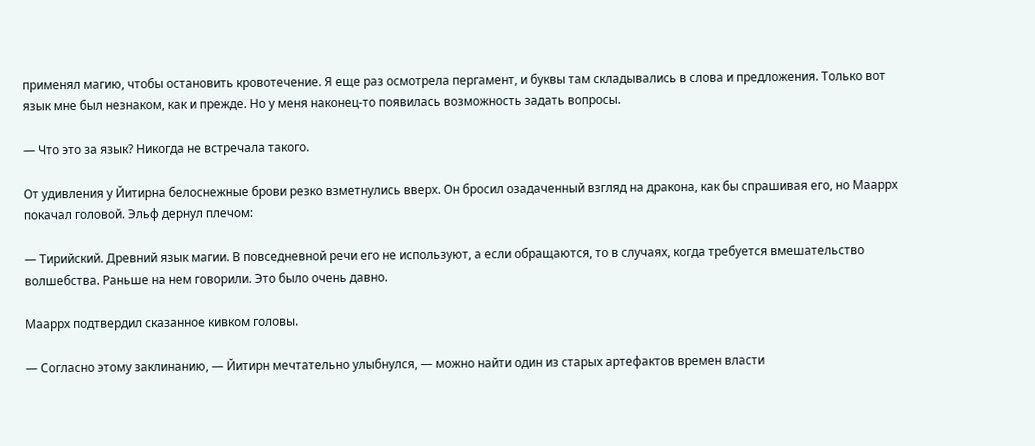применял магию, чтобы остановить кровотечение. Я еще раз осмотрела пергамент, и буквы там складывались в слова и предложения. Только вот язык мне был незнаком, как и прежде. Но у меня наконец-то появилась возможность задать вопросы.

— Что это за язык? Никогда не встречала такого.

От удивления у Йитирна белоснежные брови резко взметнулись вверх. Он бросил озадаченный взгляд на дракона, как бы спрашивая его, но Мааррх покачал головой. Эльф дернул плечом:

— Тирийский. Древний язык магии. В повседневной речи его не используют, а если обращаются, то в случаях, когда требуется вмешательство волшебства. Раньше на нем говорили. Это было очень давно.

Мааррх подтвердил сказанное кивком головы.

— Согласно этому заклинанию, — Йитирн мечтательно улыбнулся, — можно найти один из старых артефактов времен власти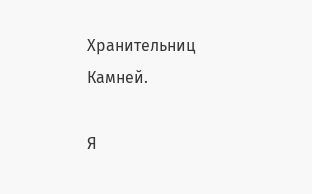Хранительниц Камней.

Я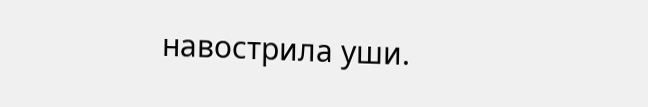навострила уши.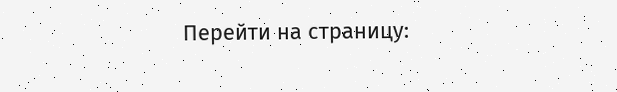Перейти на страницу: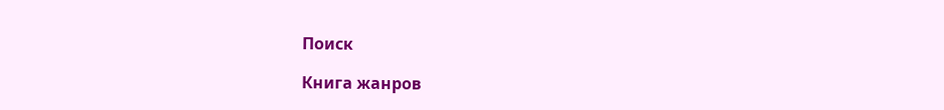Поиск

Книга жанров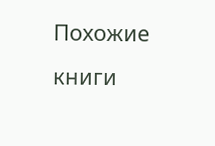Похожие книги